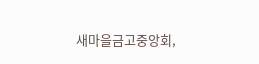새마을금고중앙회,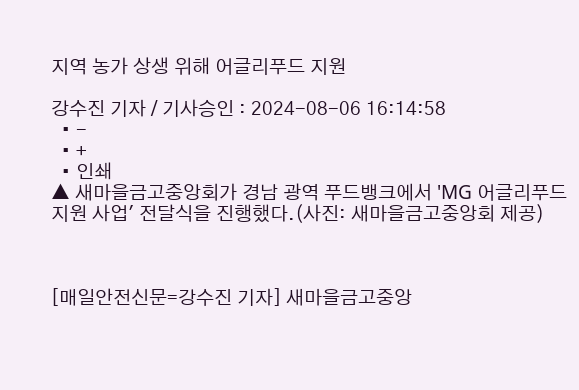지역 농가 상생 위해 어글리푸드 지원

강수진 기자 / 기사승인 : 2024-08-06 16:14:58
  • -
  • +
  • 인쇄
▲ 새마을금고중앙회가 경남 광역 푸드뱅크에서 'MG 어글리푸드 지원 사업' 전달식을 진행했다.(사진: 새마을금고중앙회 제공)



[매일안전신문=강수진 기자] 새마을금고중앙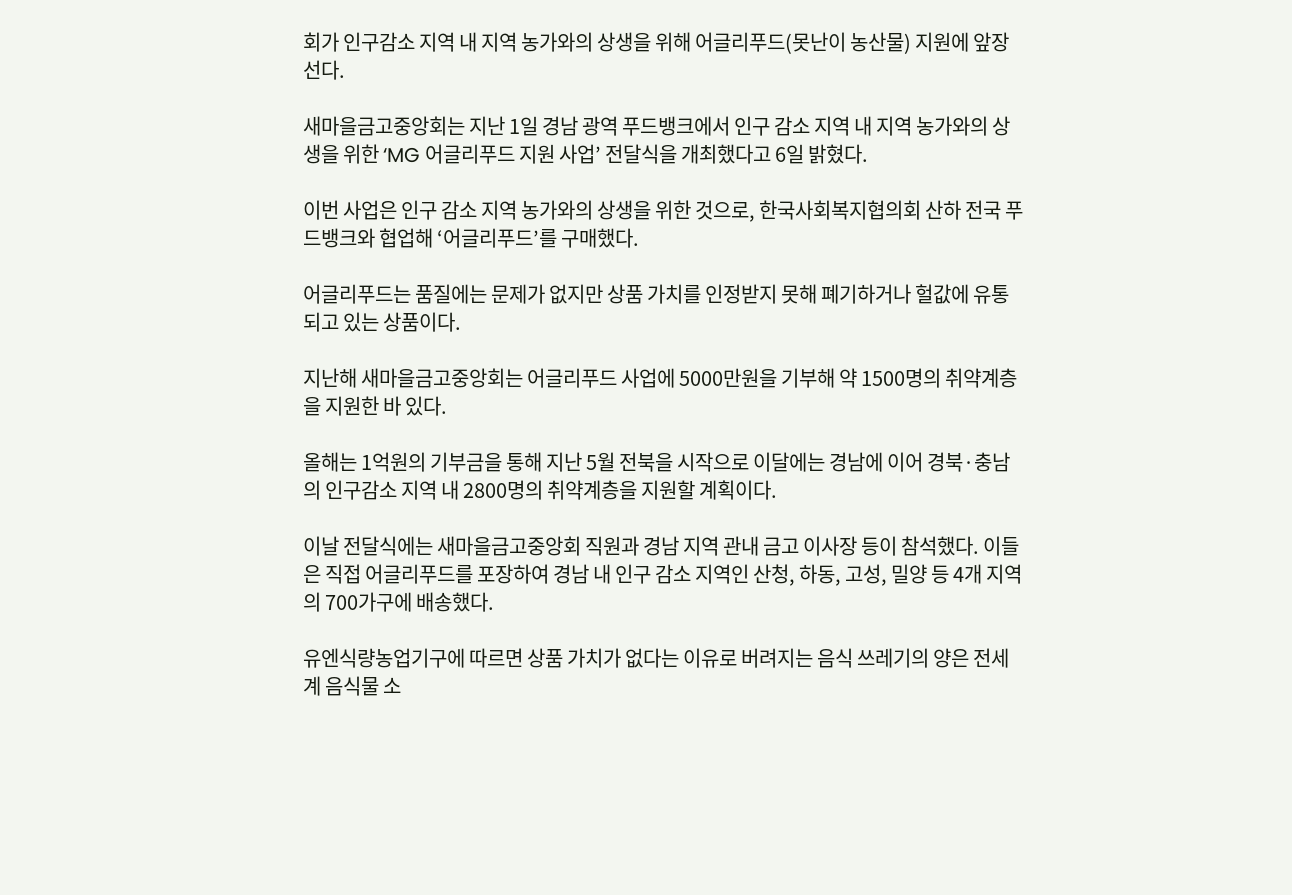회가 인구감소 지역 내 지역 농가와의 상생을 위해 어글리푸드(못난이 농산물) 지원에 앞장선다.

새마을금고중앙회는 지난 1일 경남 광역 푸드뱅크에서 인구 감소 지역 내 지역 농가와의 상생을 위한 ‘MG 어글리푸드 지원 사업’ 전달식을 개최했다고 6일 밝혔다.

이번 사업은 인구 감소 지역 농가와의 상생을 위한 것으로, 한국사회복지협의회 산하 전국 푸드뱅크와 협업해 ‘어글리푸드’를 구매했다.

어글리푸드는 품질에는 문제가 없지만 상품 가치를 인정받지 못해 폐기하거나 헐값에 유통되고 있는 상품이다.

지난해 새마을금고중앙회는 어글리푸드 사업에 5000만원을 기부해 약 1500명의 취약계층을 지원한 바 있다.

올해는 1억원의 기부금을 통해 지난 5월 전북을 시작으로 이달에는 경남에 이어 경북·충남의 인구감소 지역 내 2800명의 취약계층을 지원할 계획이다.

이날 전달식에는 새마을금고중앙회 직원과 경남 지역 관내 금고 이사장 등이 참석했다. 이들은 직접 어글리푸드를 포장하여 경남 내 인구 감소 지역인 산청, 하동, 고성, 밀양 등 4개 지역의 700가구에 배송했다.

유엔식량농업기구에 따르면 상품 가치가 없다는 이유로 버려지는 음식 쓰레기의 양은 전세계 음식물 소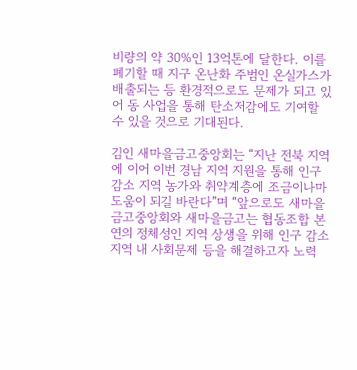비량의 약 30%인 13억톤에 달한다. 이를 폐기할 때 지구 온난화 주범인 온실가스가 배출되는 등 환경적으로도 문제가 되고 있어 동 사업을 통해 탄소저감에도 기여할 수 있을 것으로 기대된다.

김인 새마을금고중앙회는 “지난 전북 지역에 이어 이번 경남 지역 지원을 통해 인구 감소 지역 농가와 취약계층에 조금이나마 도움이 되길 바란다”며 “앞으로도 새마을금고중앙회와 새마을금고는 협동조합 본연의 정체성인 지역 상생을 위해 인구 감소지역 내 사회문제 등을 해결하고자 노력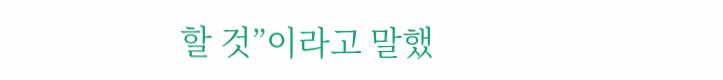할 것”이라고 말했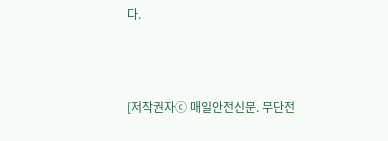다.



[저작권자ⓒ 매일안전신문. 무단전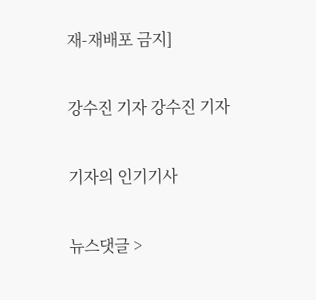재-재배포 금지]

강수진 기자 강수진 기자

기자의 인기기사

뉴스댓글 >